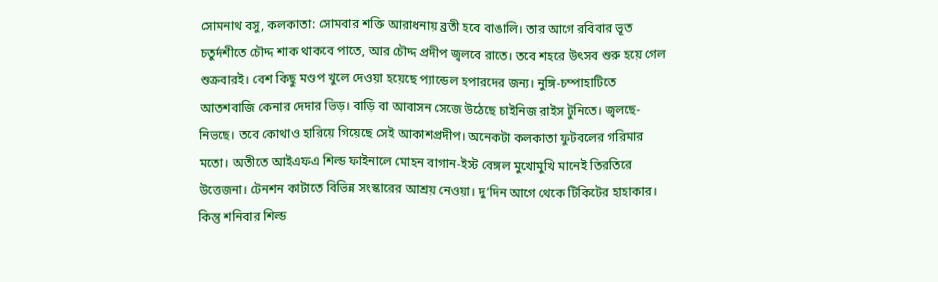সোমনাথ বসু, কলকাতা: সোমবার শক্তি আরাধনায় ব্রতী হবে বাঙালি। তার আগে রবিবার ভূত চতুর্দশীতে চৌদ্দ শাক থাকবে পাতে, আর চৌদ্দ প্রদীপ জ্বলবে রাতে। তবে শহরে উৎসব শুরু হয়ে গেল শুক্রবারই। বেশ কিছু মণ্ডপ খুলে দেওয়া হয়েছে প্যান্ডেল হপারদের জন্য। নুঙ্গি-চম্পাহাটিতে আতশবাজি কেনার দেদার ভিড়। বাড়ি বা আবাসন সেজে উঠেছে চাইনিজ রাইস টুনিতে। জ্বলছে-নিভছে। তবে কোথাও হারিয়ে গিয়েছে সেই আকাশপ্রদীপ। অনেকটা কলকাতা ফুটবলের গরিমার মতো। অতীতে আইএফএ শিল্ড ফাইনালে মোহন বাগান-ইস্ট বেঙ্গল মুখোমুখি মানেই তিরতিরে উত্তেজনা। টেনশন কাটাতে বিভিন্ন সংস্কারের আশ্রয় নেওয়া। দু’দিন আগে থেকে টিকিটের হাহাকার। কিন্তু শনিবার শিল্ড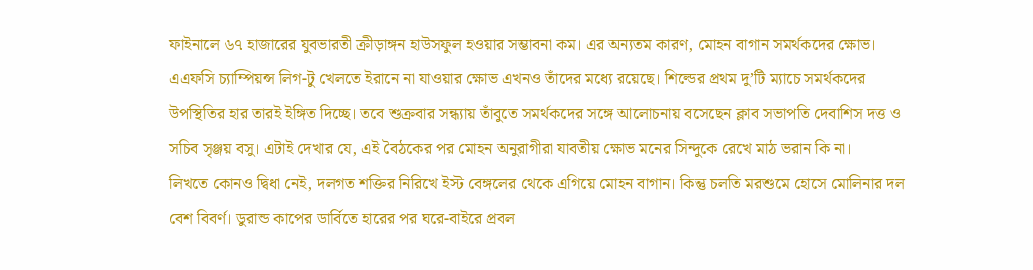ফাইনালে ৬৭ হাজারের যুবভারতী ক্রীড়াঙ্গন হাউসফুল হওয়ার সম্ভাবনা কম। এর অন্যতম কারণ, মোহন বাগান সমর্থকদের ক্ষোভ। এএফসি চ্যাম্পিয়ন্স লিগ-টু খেলতে ইরানে না যাওয়ার ক্ষোভ এখনও তাঁদের মধ্যে রয়েছে। শিল্ডের প্রথম দু’টি ম্যাচে সমর্থকদের উপস্থিতির হার তারই ইঙ্গিত দিচ্ছে। তবে শুক্রবার সন্ধ্যায় তাঁবুতে সমর্থকদের সঙ্গে আলোচনায় বসেছেন ক্লাব সভাপতি দেবাশিস দত্ত ও সচিব সৃঞ্জয় বসু। এটাই দেখার যে, এই বৈঠকের পর মোহন অনুরাগীরা যাবতীয় ক্ষোভ মনের সিন্দুকে রেখে মাঠ ভরান কি না।
লিখতে কোনও দ্বিধা নেই, দলগত শক্তির নিরিখে ইস্ট বেঙ্গলের থেকে এগিয়ে মোহন বাগান। কিন্তু চলতি মরশুমে হোসে মোলিনার দল বেশ বিবর্ণ। ডুরান্ড কাপের ডার্বিতে হারের পর ঘরে-বাইরে প্রবল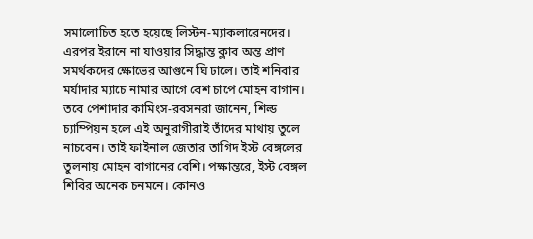সমালোচিত হতে হয়েছে লিস্টন-ম্যাকলারেনদের। এরপর ইরানে না যাওয়ার সিদ্ধান্ত ক্লাব অন্ত প্রাণ সমর্থকদের ক্ষোভের আগুনে ঘি ঢালে। তাই শনিবার মর্যাদার ম্যাচে নামার আগে বেশ চাপে মোহন বাগান। তবে পেশাদার কামিংস-রবসনরা জানেন, শিল্ড চ্যাম্পিয়ন হলে এই অনুরাগীরাই তাঁদের মাথায় তুলে নাচবেন। তাই ফাইনাল জেতার তাগিদ ইস্ট বেঙ্গলের তুলনায় মোহন বাগানের বেশি। পক্ষান্তরে, ইস্ট বেঙ্গল শিবির অনেক চনমনে। কোনও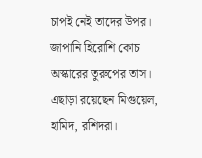চাপই নেই তাদের উপর। জাপানি হিরোশি কোচ অস্কারের তুরুপের তাস। এছাড়া রয়েছেন মিগুয়েল, হামিদ, রশিদরা।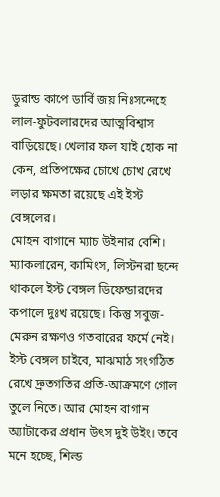ডুরান্ড কাপে ডার্বি জয় নিঃসন্দেহে লাল-ফুটবলারদের আত্মবিশ্বাস বাড়িয়েছে। খেলার ফল যাই হোক না কেন, প্রতিপক্ষের চোখে চোখ রেখে লড়ার ক্ষমতা রয়েছে এই ইস্ট বেঙ্গলের।
মোহন বাগানে ম্যাচ উইনার বেশি। ম্যাকলারেন, কামিংস, লিস্টনরা ছন্দে থাকলে ইস্ট বেঙ্গল ডিফেন্ডারদের কপালে দুঃখ রয়েছে। কিন্তু সবুজ-মেরুন রক্ষণও গতবারের ফর্মে নেই। ইস্ট বেঙ্গল চাইবে, মাঝমাঠ সংগঠিত রেখে দ্রুতগতির প্রতি-আক্রমণে গোল তুলে নিতে। আর মোহন বাগান অ্যাটাকের প্রধান উৎস দুই উইং। তবে মনে হচ্ছে, শিল্ড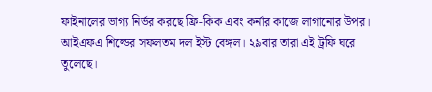ফাইনালের ভাগ্য নির্ভর করছে ফ্রি-কিক এবং কর্নার কাজে লাগানোর উপর।
আইএফএ শিল্ডের সফলতম দল ইস্ট বেঙ্গল। ২৯বার তারা এই ট্রফি ঘরে তুলেছে।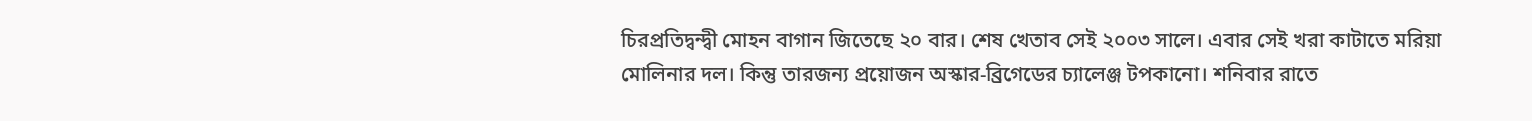চিরপ্রতিদ্বন্দ্বী মোহন বাগান জিতেছে ২০ বার। শেষ খেতাব সেই ২০০৩ সালে। এবার সেই খরা কাটাতে মরিয়া মোলিনার দল। কিন্তু তারজন্য প্রয়োজন অস্কার-ব্রিগেডের চ্যালেঞ্জ টপকানো। শনিবার রাতে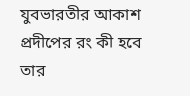যুবভারতীর আকাশ প্রদীপের রং কী হবে তার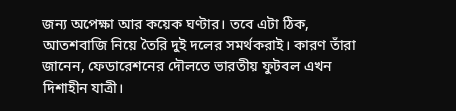জন্য অপেক্ষা আর কয়েক ঘণ্টার। তবে এটা ঠিক, আতশবাজি নিয়ে তৈরি দুই দলের সমর্থকরাই। কারণ তাঁরা জানেন, ফেডারেশনের দৌলতে ভারতীয় ফুটবল এখন দিশাহীন যাত্রী।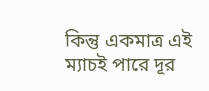কিন্তু একমাত্র এই ম্যাচই পারে দূর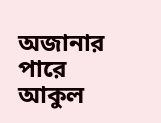অজানার পারে আকুল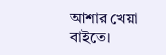আশার খেয়া বাইতে।